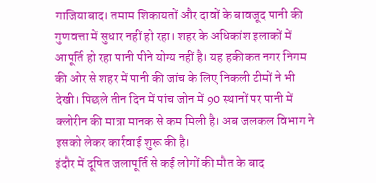गाजियाबाद। तमाम शिकायतों और दावों के बावजूद पानी की गुणवत्ता में सुधार नहीं हो रहा। शहर के अधिकांश इलाकों में आपूर्ति हो रहा पानी पीने योग्य नहीं है। यह हकीकत नगर निगम की ओर से शहर में पानी की जांच के लिए निकली टीमों ने भी देखी। पिछले तीन दिन में पांच जोन में 90 स्थानों पर पानी में क्लोरीन की मात्रा मानक से कम मिली है। अब जलकल विभाग ने इसको लेकर कार्रवाई शुरू की है।
इंदौर में दूषित जलापूर्ति से कई लोगों की मौत के बाद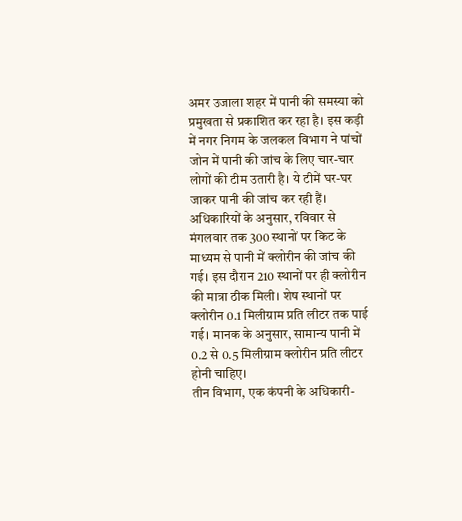अमर उजाला शहर में पानी की समस्या को प्रमुखता से प्रकाशित कर रहा है। इस कड़ी में नगर निगम के जलकल विभाग ने पांचों जोन में पानी की जांच के लिए चार-चार लोगों की टीम उतारी है। ये टीमें घर-घर जाकर पानी की जांच कर रही हैं।
अधिकारियों के अनुसार, रविवार से मंगलवार तक 300 स्थानों पर किट के माध्यम से पानी में क्लोरीन की जांच की गई। इस दौरान 210 स्थानों पर ही क्लोरीन की मात्रा ठीक मिली। शेष स्थानों पर क्लोरीन 0.1 मिलीग्राम प्रति लीटर तक पाई गई। मानक के अनुसार, सामान्य पानी में 0.2 से 0.5 मिलीग्राम क्लोरीन प्रति लीटर होनी चाहिए।
तीन विभाग, एक कंपनी के अधिकारी-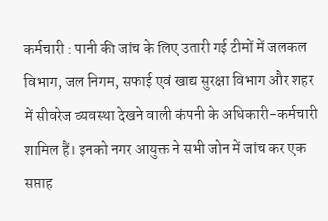कर्मचारी : पानी की जांच के लिए उतारी गई टीमों में जलकल विभाग, जल निगम, सफाई एवं खाद्य सुरक्षा विभाग और शहर में सीवरेज व्यवस्था देखने वाली कंपनी के अधिकारी-कर्मचारी शामिल हैं। इनको नगर आयुक्त ने सभी जोन में जांच कर एक सप्ताह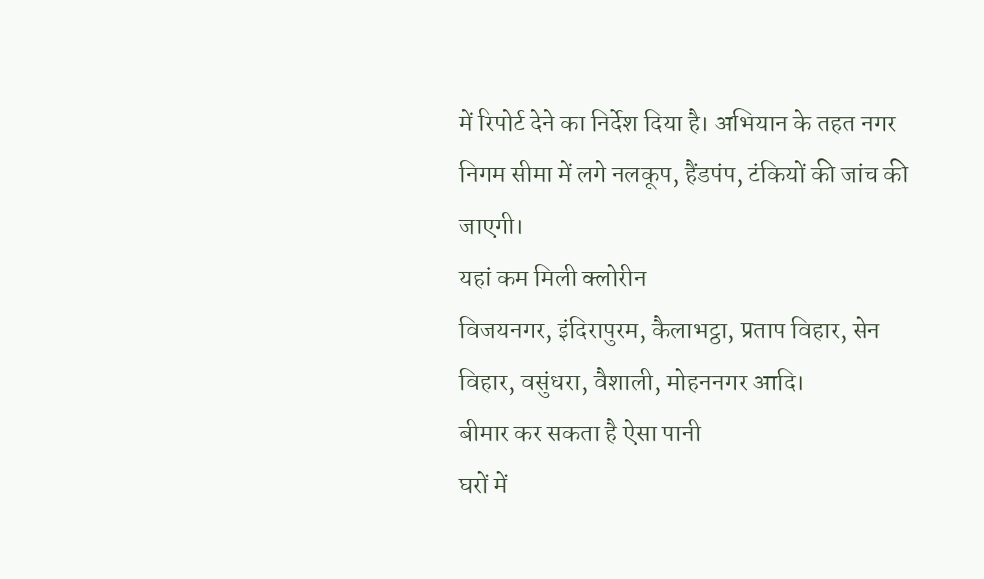में रिपोर्ट देने का निर्देश दिया है। अभियान के तहत नगर निगम सीमा में लगे नलकूप, हैंडपंप, टंकियों की जांच की जाएगी।
यहां कम मिली क्लोरीन
विजयनगर, इंदिरापुरम, कैलाभट्ठा, प्रताप विहार, सेन विहार, वसुंधरा, वैशाली, मोहननगर आदि।
बीमार कर सकता है ऐसा पानी
घरों में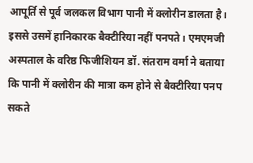आपूर्ति से पूर्व जलकल विभाग पानी में क्लोरीन डालता है। इससे उसमें हानिकारक बैक्टीरिया नहीं पनपते। एमएमजी अस्पताल के वरिष्ठ फिजीशियन डॉ. संतराम वर्मा ने बताया कि पानी में क्लोरीन की मात्रा कम होने से बैक्टीरिया पनप सकते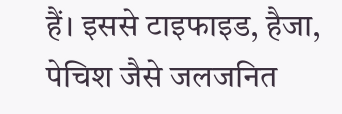हैं। इससे टाइफाइड, हैजा, पेचिश जैसे जलजनित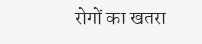रोगों का खतरा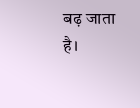बढ़ जाता है।